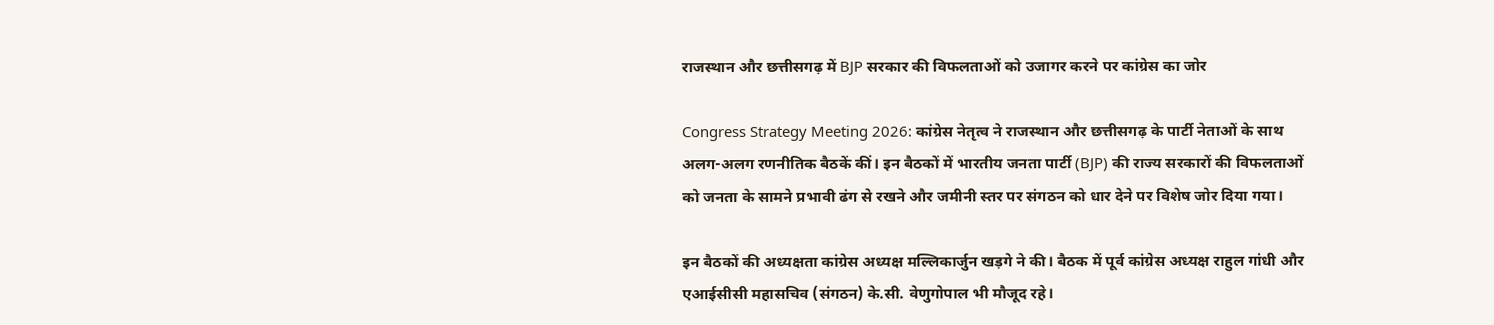राजस्थान और छत्तीसगढ़ में BJP सरकार की विफलताओं को उजागर करने पर कांग्रेस का जोर

Congress Strategy Meeting 2026: कांग्रेस नेतृत्व ने राजस्थान और छत्तीसगढ़ के पार्टी नेताओं के साथ अलग-अलग रणनीतिक बैठकें कीं। इन बैठकों में भारतीय जनता पार्टी (BJP) की राज्य सरकारों की विफलताओं को जनता के सामने प्रभावी ढंग से रखने और जमीनी स्तर पर संगठन को धार देने पर विशेष जोर दिया गया।

इन बैठकों की अध्यक्षता कांग्रेस अध्यक्ष मल्लिकार्जुन खड़गे ने की। बैठक में पूर्व कांग्रेस अध्यक्ष राहुल गांधी और एआईसीसी महासचिव (संगठन) के.सी. वेणुगोपाल भी मौजूद रहे।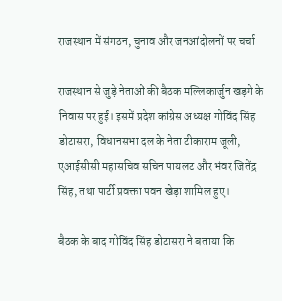राजस्थान में संगठन, चुनाव और जनआंदोलनों पर चर्चा

राजस्थान से जुड़े नेताओं की बैठक मल्लिकार्जुन खड़गे के निवास पर हुई। इसमें प्रदेश कांग्रेस अध्यक्ष गोविंद सिंह डोटासरा, विधानसभा दल के नेता टीकाराम जूली, एआईसीसी महासचिव सचिन पायलट और भंवर जितेंद्र सिंह, तथा पार्टी प्रवक्ता पवन खेड़ा शामिल हुए।

बैठक के बाद गोविंद सिंह डोटासरा ने बताया कि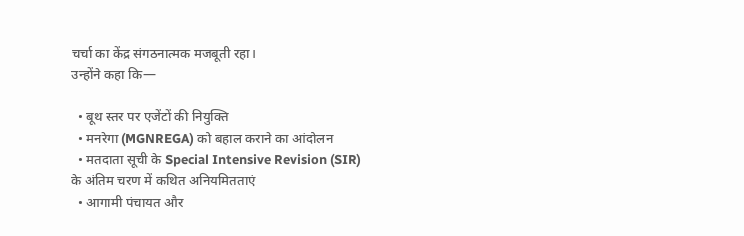चर्चा का केंद्र संगठनात्मक मजबूती रहा।
उन्होंने कहा कि—

  • बूथ स्तर पर एजेंटों की नियुक्ति
  • मनरेगा (MGNREGA) को बहाल कराने का आंदोलन
  • मतदाता सूची के Special Intensive Revision (SIR) के अंतिम चरण में कथित अनियमितताएं
  • आगामी पंचायत और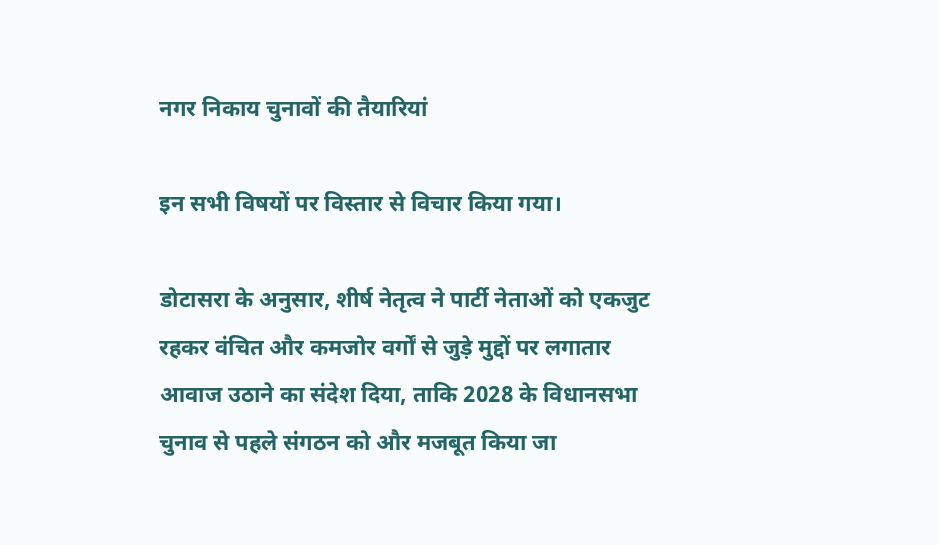नगर निकाय चुनावों की तैयारियां

इन सभी विषयों पर विस्तार से विचार किया गया।

डोटासरा के अनुसार, शीर्ष नेतृत्व ने पार्टी नेताओं को एकजुट रहकर वंचित और कमजोर वर्गों से जुड़े मुद्दों पर लगातार आवाज उठाने का संदेश दिया, ताकि 2028 के विधानसभा चुनाव से पहले संगठन को और मजबूत किया जा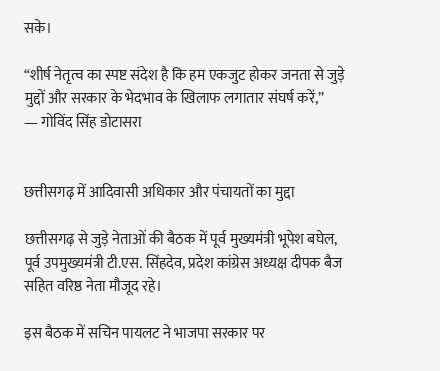सके।

“शीर्ष नेतृत्व का स्पष्ट संदेश है कि हम एकजुट होकर जनता से जुड़े मुद्दों और सरकार के भेदभाव के खिलाफ लगातार संघर्ष करें,”
— गोविंद सिंह डोटासरा


छत्तीसगढ़ में आदिवासी अधिकार और पंचायतों का मुद्दा

छत्तीसगढ़ से जुड़े नेताओं की बैठक में पूर्व मुख्यमंत्री भूपेश बघेल, पूर्व उपमुख्यमंत्री टी.एस. सिंहदेव, प्रदेश कांग्रेस अध्यक्ष दीपक बैज सहित वरिष्ठ नेता मौजूद रहे।

इस बैठक में सचिन पायलट ने भाजपा सरकार पर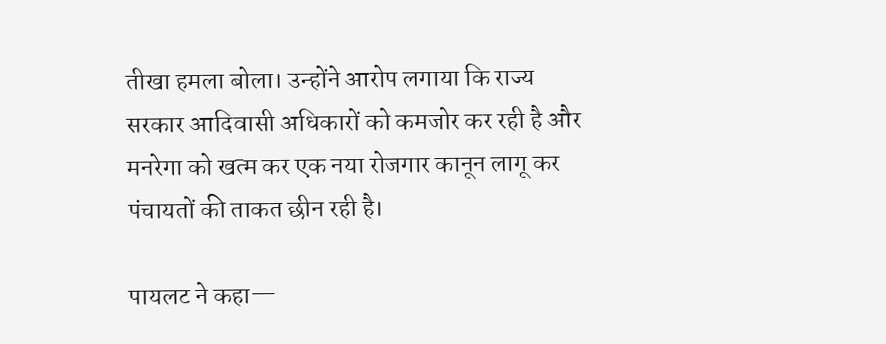तीखा हमला बोला। उन्होंने आरोप लगाया कि राज्य सरकार आदिवासी अधिकारों को कमजोर कर रही है और मनरेगा को खत्म कर एक नया रोजगार कानून लागू कर पंचायतों की ताकत छीन रही है।

पायलट ने कहा—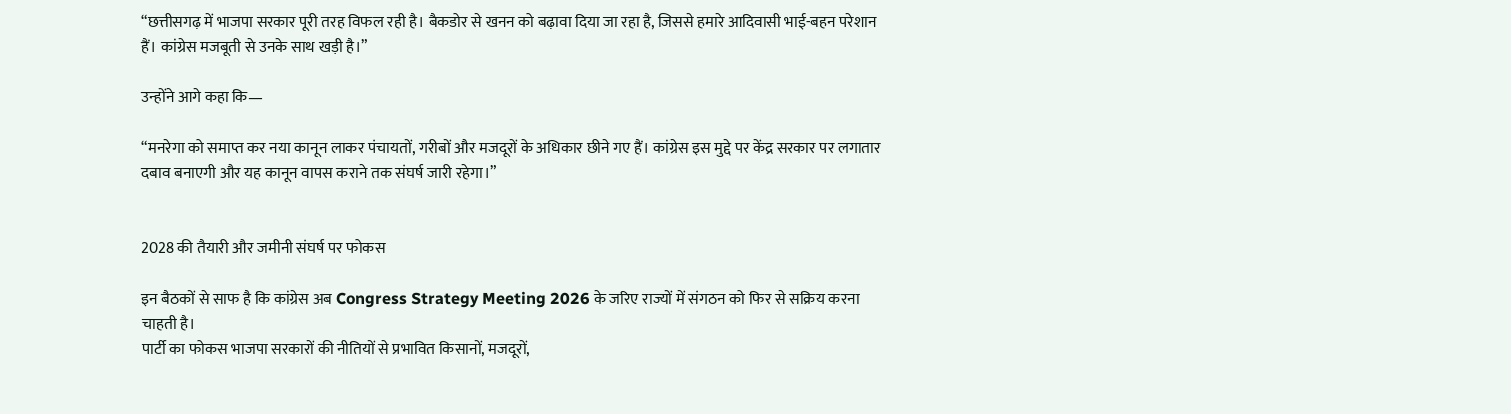“छत्तीसगढ़ में भाजपा सरकार पूरी तरह विफल रही है। बैकडोर से खनन को बढ़ावा दिया जा रहा है, जिससे हमारे आदिवासी भाई-बहन परेशान हैं। कांग्रेस मजबूती से उनके साथ खड़ी है।”

उन्होंने आगे कहा कि—

“मनरेगा को समाप्त कर नया कानून लाकर पंचायतों, गरीबों और मजदूरों के अधिकार छीने गए हैं। कांग्रेस इस मुद्दे पर केंद्र सरकार पर लगातार दबाव बनाएगी और यह कानून वापस कराने तक संघर्ष जारी रहेगा।”


2028 की तैयारी और जमीनी संघर्ष पर फोकस

इन बैठकों से साफ है कि कांग्रेस अब Congress Strategy Meeting 2026 के जरिए राज्यों में संगठन को फिर से सक्रिय करना चाहती है।
पार्टी का फोकस भाजपा सरकारों की नीतियों से प्रभावित किसानों, मजदूरों,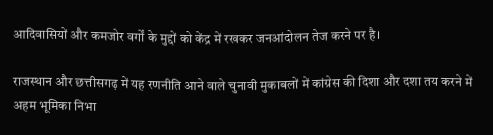आदिवासियों और कमजोर वर्गों के मुद्दों को केंद्र में रखकर जनआंदोलन तेज करने पर है।

राजस्थान और छत्तीसगढ़ में यह रणनीति आने वाले चुनावी मुकाबलों में कांग्रेस की दिशा और दशा तय करने में अहम भूमिका निभा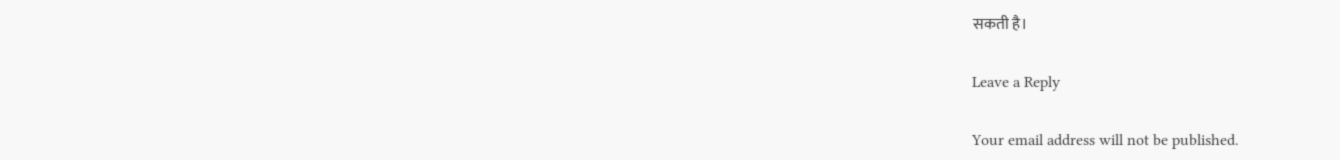सकती है।

Leave a Reply

Your email address will not be published.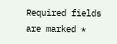Required fields are marked *